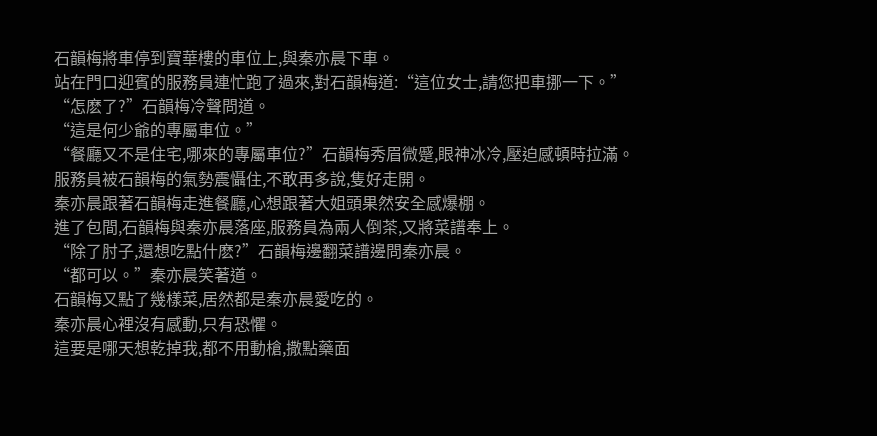石韻梅將車停到寶華樓的車位上,與秦亦晨下車。
站在門口迎賓的服務員連忙跑了過來,對石韻梅道:“這位女士,請您把車挪一下。”
“怎麽了?”石韻梅冷聲問道。
“這是何少爺的專屬車位。”
“餐廳又不是住宅,哪來的專屬車位?”石韻梅秀眉微蹙,眼神冰冷,壓迫感頓時拉滿。
服務員被石韻梅的氣勢震懾住,不敢再多說,隻好走開。
秦亦晨跟著石韻梅走進餐廳,心想跟著大姐頭果然安全感爆棚。
進了包間,石韻梅與秦亦晨落座,服務員為兩人倒茶,又將菜譜奉上。
“除了肘子,還想吃點什麽?”石韻梅邊翻菜譜邊問秦亦晨。
“都可以。”秦亦晨笑著道。
石韻梅又點了幾樣菜,居然都是秦亦晨愛吃的。
秦亦晨心裡沒有感動,只有恐懼。
這要是哪天想乾掉我,都不用動槍,撒點藥面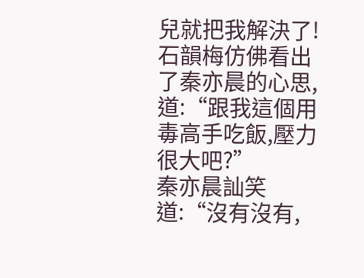兒就把我解決了!
石韻梅仿佛看出了秦亦晨的心思,道:“跟我這個用毒高手吃飯,壓力很大吧?”
秦亦晨訕笑道:“沒有沒有,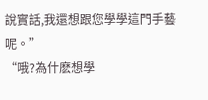說實話,我還想跟您學學這門手藝呢。”
“哦?為什麽想學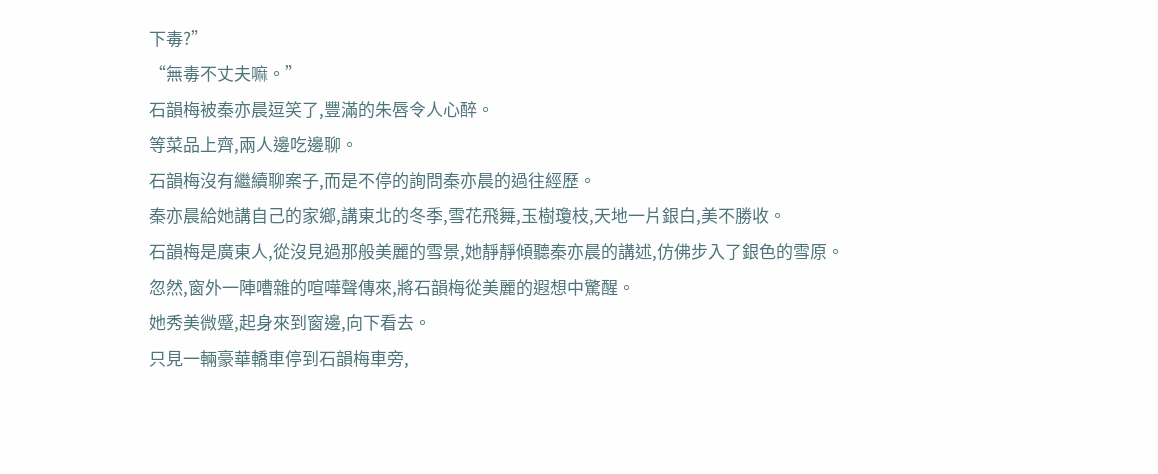下毒?”
“無毒不丈夫嘛。”
石韻梅被秦亦晨逗笑了,豐滿的朱唇令人心醉。
等菜品上齊,兩人邊吃邊聊。
石韻梅沒有繼續聊案子,而是不停的詢問秦亦晨的過往經歷。
秦亦晨給她講自己的家鄉,講東北的冬季,雪花飛舞,玉樹瓊枝,天地一片銀白,美不勝收。
石韻梅是廣東人,從沒見過那般美麗的雪景,她靜靜傾聽秦亦晨的講述,仿佛步入了銀色的雪原。
忽然,窗外一陣嘈雜的喧嘩聲傳來,將石韻梅從美麗的遐想中驚醒。
她秀美微蹙,起身來到窗邊,向下看去。
只見一輛豪華轎車停到石韻梅車旁,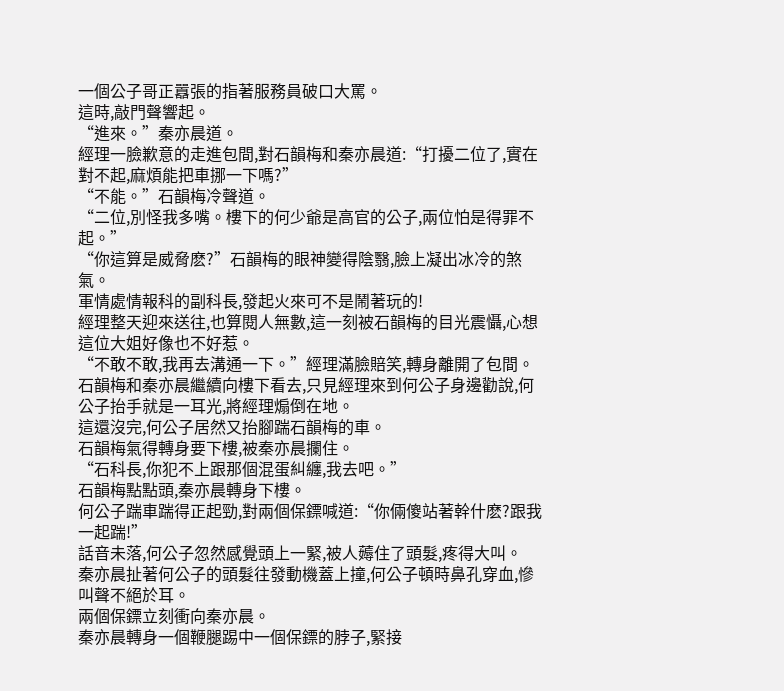一個公子哥正囂張的指著服務員破口大罵。
這時,敲門聲響起。
“進來。”秦亦晨道。
經理一臉歉意的走進包間,對石韻梅和秦亦晨道:“打擾二位了,實在對不起,麻煩能把車挪一下嗎?”
“不能。”石韻梅冷聲道。
“二位,別怪我多嘴。樓下的何少爺是高官的公子,兩位怕是得罪不起。”
“你這算是威脅麽?”石韻梅的眼神變得陰翳,臉上凝出冰冷的煞氣。
軍情處情報科的副科長,發起火來可不是鬧著玩的!
經理整天迎來送往,也算閱人無數,這一刻被石韻梅的目光震懾,心想這位大姐好像也不好惹。
“不敢不敢,我再去溝通一下。”經理滿臉賠笑,轉身離開了包間。
石韻梅和秦亦晨繼續向樓下看去,只見經理來到何公子身邊勸說,何公子抬手就是一耳光,將經理煽倒在地。
這還沒完,何公子居然又抬腳踹石韻梅的車。
石韻梅氣得轉身要下樓,被秦亦晨攔住。
“石科長,你犯不上跟那個混蛋糾纏,我去吧。”
石韻梅點點頭,秦亦晨轉身下樓。
何公子踹車踹得正起勁,對兩個保鏢喊道:“你倆傻站著幹什麽?跟我一起踹!”
話音未落,何公子忽然感覺頭上一緊,被人薅住了頭髮,疼得大叫。
秦亦晨扯著何公子的頭髮往發動機蓋上撞,何公子頓時鼻孔穿血,慘叫聲不絕於耳。
兩個保鏢立刻衝向秦亦晨。
秦亦晨轉身一個鞭腿踢中一個保鏢的脖子,緊接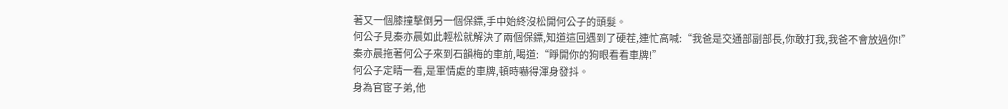著又一個膝撞擊倒另一個保鏢,手中始終沒松開何公子的頭髮。
何公子見秦亦晨如此輕松就解決了兩個保鏢,知道這回遇到了硬茬,連忙高喊:“我爸是交通部副部長,你敢打我,我爸不會放過你!”
秦亦晨拖著何公子來到石韻梅的車前,喝道:“睜開你的狗眼看看車牌!”
何公子定睛一看,是軍情處的車牌,頓時嚇得渾身發抖。
身為官宦子弟,他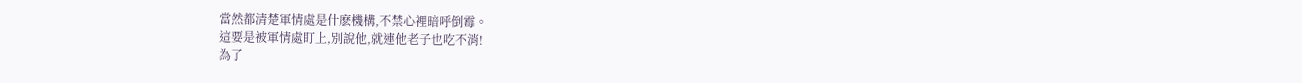當然都清楚軍情處是什麽機構,不禁心裡暗呼倒霉。
這要是被軍情處盯上,別說他,就連他老子也吃不消!
為了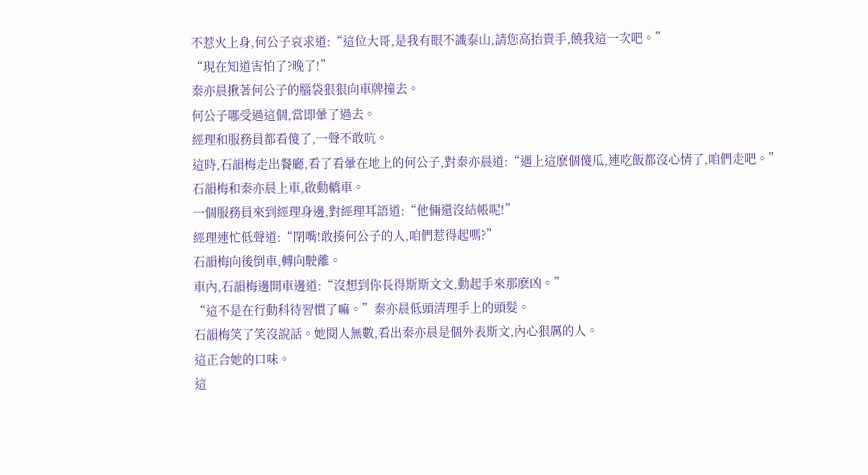不惹火上身,何公子哀求道:“這位大哥,是我有眼不識泰山,請您高抬貴手,饒我這一次吧。”
“現在知道害怕了?晚了!”
秦亦晨揪著何公子的腦袋狠狠向車牌撞去。
何公子哪受過這個,當即暈了過去。
經理和服務員都看傻了,一聲不敢吭。
這時,石韻梅走出餐廳,看了看暈在地上的何公子,對秦亦晨道:“遇上這麽個傻瓜,連吃飯都沒心情了,咱們走吧。”
石韻梅和秦亦晨上車,啟動轎車。
一個服務員來到經理身邊,對經理耳語道:“他倆還沒結帳呢!”
經理連忙低聲道:“閉嘴!敢揍何公子的人,咱們惹得起嗎?”
石韻梅向後倒車,轉向駛離。
車內,石韻梅邊開車邊道:“沒想到你長得斯斯文文,動起手來那麽凶。”
“這不是在行動科待習慣了嘛。”秦亦晨低頭清理手上的頭髮。
石韻梅笑了笑沒說話。她閱人無數,看出秦亦晨是個外表斯文,內心狠厲的人。
這正合她的口味。
這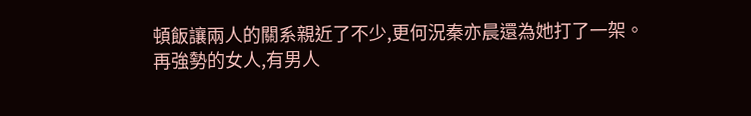頓飯讓兩人的關系親近了不少,更何況秦亦晨還為她打了一架。
再強勢的女人,有男人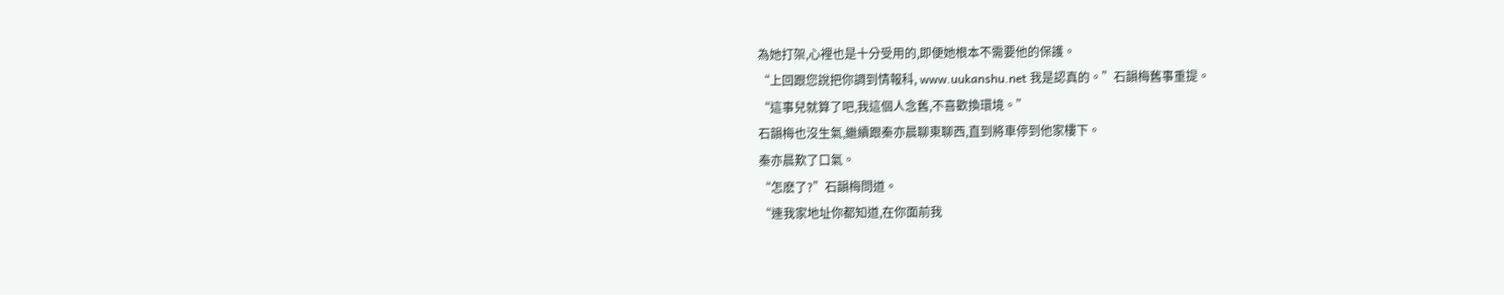為她打架,心裡也是十分受用的,即便她根本不需要他的保護。
“上回跟您說把你調到情報科, www.uukanshu.net 我是認真的。”石韻梅舊事重提。
“這事兒就算了吧,我這個人念舊,不喜歡換環境。”
石韻梅也沒生氣,繼續跟秦亦晨聊東聊西,直到將車停到他家樓下。
秦亦晨歎了口氣。
“怎麽了?”石韻梅問道。
“連我家地址你都知道,在你面前我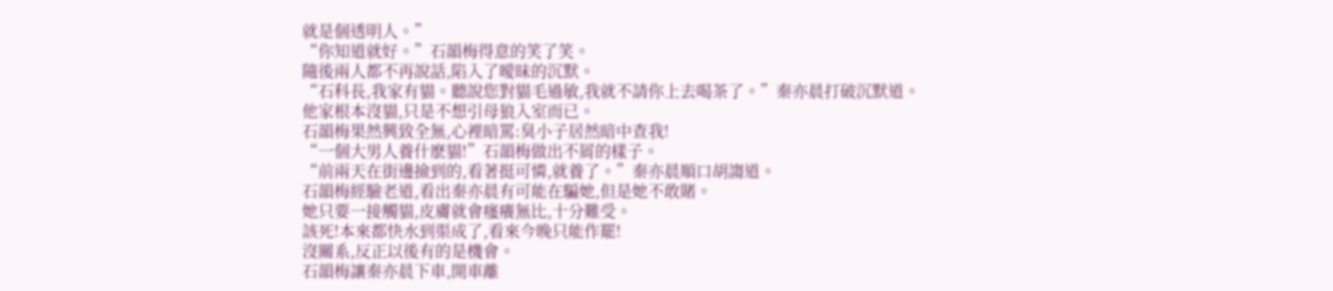就是個透明人。”
“你知道就好。”石韻梅得意的笑了笑。
隨後兩人都不再說話,陷入了曖昧的沉默。
“石科長,我家有貓。聽說您對貓毛過敏,我就不請你上去喝茶了。”秦亦晨打破沉默道。
他家根本沒貓,只是不想引母狼入室而已。
石韻梅果然興致全無,心裡暗罵:臭小子居然暗中查我!
“一個大男人養什麽貓!”石韻梅做出不屑的樣子。
“前兩天在街邊撿到的,看著挺可憐,就養了。”秦亦晨順口胡謅道。
石韻梅經驗老道,看出秦亦晨有可能在騙她,但是她不敢賭。
她只要一接觸貓,皮膚就會瘙癢無比,十分難受。
該死!本來都快水到渠成了,看來今晚只能作罷!
沒關系,反正以後有的是機會。
石韻梅讓秦亦晨下車,開車離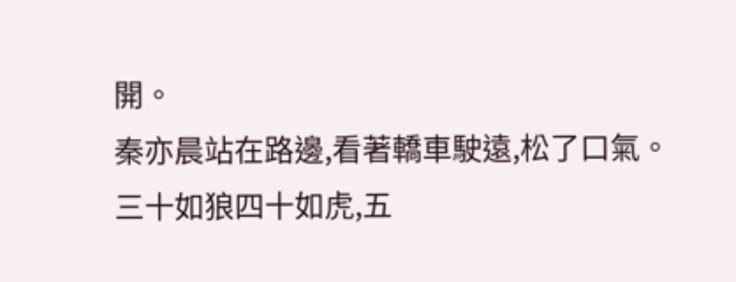開。
秦亦晨站在路邊,看著轎車駛遠,松了口氣。
三十如狼四十如虎,五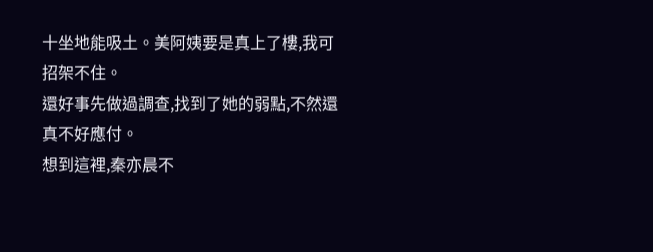十坐地能吸土。美阿姨要是真上了樓,我可招架不住。
還好事先做過調查,找到了她的弱點,不然還真不好應付。
想到這裡,秦亦晨不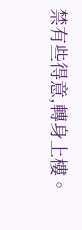禁有些得意,轉身上樓。